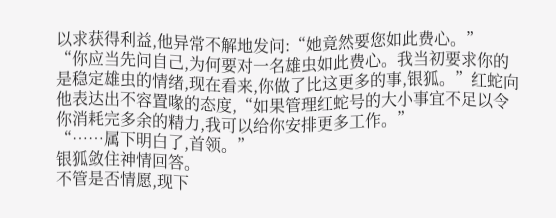以求获得利益,他异常不解地发问:“她竟然要您如此费心。”
“你应当先问自己,为何要对一名雄虫如此费心。我当初要求你的是稳定雄虫的情绪,现在看来,你做了比这更多的事,银狐。”红蛇向他表达出不容置喙的态度,“如果管理红蛇号的大小事宜不足以令你消耗完多余的精力,我可以给你安排更多工作。”
“……属下明白了,首领。”
银狐敛住神情回答。
不管是否情愿,现下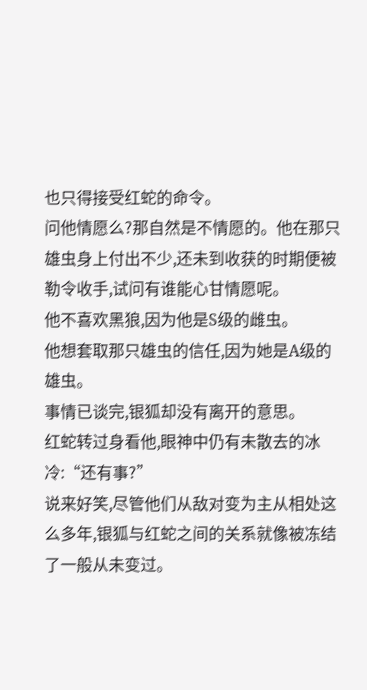也只得接受红蛇的命令。
问他情愿么?那自然是不情愿的。他在那只雄虫身上付出不少,还未到收获的时期便被勒令收手,试问有谁能心甘情愿呢。
他不喜欢黑狼,因为他是S级的雌虫。
他想套取那只雄虫的信任,因为她是A级的雄虫。
事情已谈完,银狐却没有离开的意思。
红蛇转过身看他,眼神中仍有未散去的冰冷:“还有事?”
说来好笑,尽管他们从敌对变为主从相处这么多年,银狐与红蛇之间的关系就像被冻结了一般从未变过。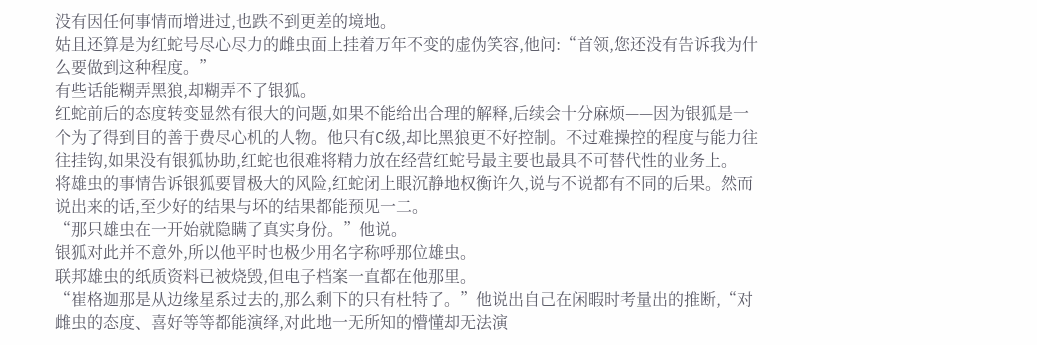没有因任何事情而增进过,也跌不到更差的境地。
姑且还算是为红蛇号尽心尽力的雌虫面上挂着万年不变的虚伪笑容,他问:“首领,您还没有告诉我为什么要做到这种程度。”
有些话能糊弄黑狼,却糊弄不了银狐。
红蛇前后的态度转变显然有很大的问题,如果不能给出合理的解释,后续会十分麻烦——因为银狐是一个为了得到目的善于费尽心机的人物。他只有C级,却比黑狼更不好控制。不过难操控的程度与能力往往挂钩,如果没有银狐协助,红蛇也很难将精力放在经营红蛇号最主要也最具不可替代性的业务上。
将雄虫的事情告诉银狐要冒极大的风险,红蛇闭上眼沉静地权衡许久,说与不说都有不同的后果。然而说出来的话,至少好的结果与坏的结果都能预见一二。
“那只雄虫在一开始就隐瞒了真实身份。”他说。
银狐对此并不意外,所以他平时也极少用名字称呼那位雄虫。
联邦雄虫的纸质资料已被烧毁,但电子档案一直都在他那里。
“崔格迦那是从边缘星系过去的,那么剩下的只有杜特了。”他说出自己在闲暇时考量出的推断,“对雌虫的态度、喜好等等都能演绎,对此地一无所知的懵懂却无法演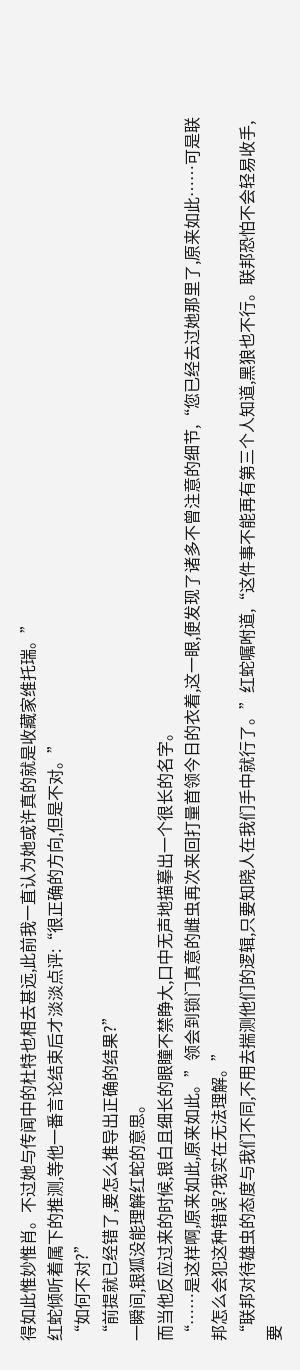得如此惟妙惟肖。不过她与传闻中的杜特也相去甚远,此前我一直认为她或许真的就是收藏家维托瑞。”
红蛇倾听着属下的推测,等他一番言论结束后才淡淡点评:“很正确的方向,但是不对。”
“如何不对?”
“前提就已经错了,要怎么推导出正确的结果?”
一瞬间,银狐没能理解红蛇的意思。
而当他反应过来的时候,银白且细长的眼瞳不禁睁大,口中无声地描摹出一个很长的名字。
“……是这样啊,原来如此,原来如此。”领会到锁门真意的雌虫再次来回打量首领今日的衣着,这一眼,便发现了诸多不曾注意的细节,“您已经去过她那里了,原来如此……可是联邦怎么会犯这种错误?我实在无法理解。”
“联邦对待雄虫的态度与我们不同,不用去揣测他们的逻辑,只要知晓人在我们手中就行了。”红蛇嘱咐道,“这件事不能再有第三个人知道,黑狼也不行。联邦恐怕不会轻易收手,要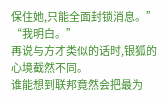保住她,只能全面封锁消息。”
“我明白。”
再说与方才类似的话时,银狐的心境截然不同。
谁能想到联邦竟然会把最为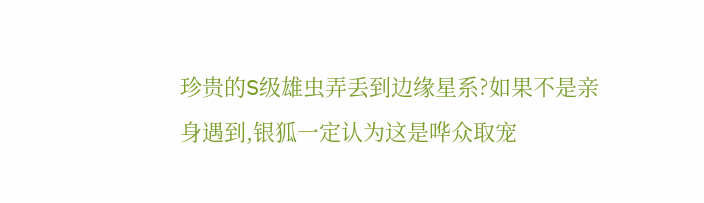珍贵的S级雄虫弄丢到边缘星系?如果不是亲身遇到,银狐一定认为这是哗众取宠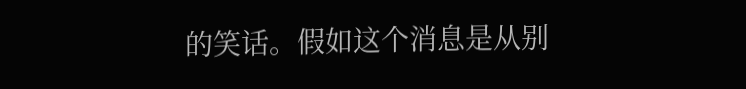的笑话。假如这个消息是从别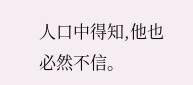人口中得知,他也必然不信。